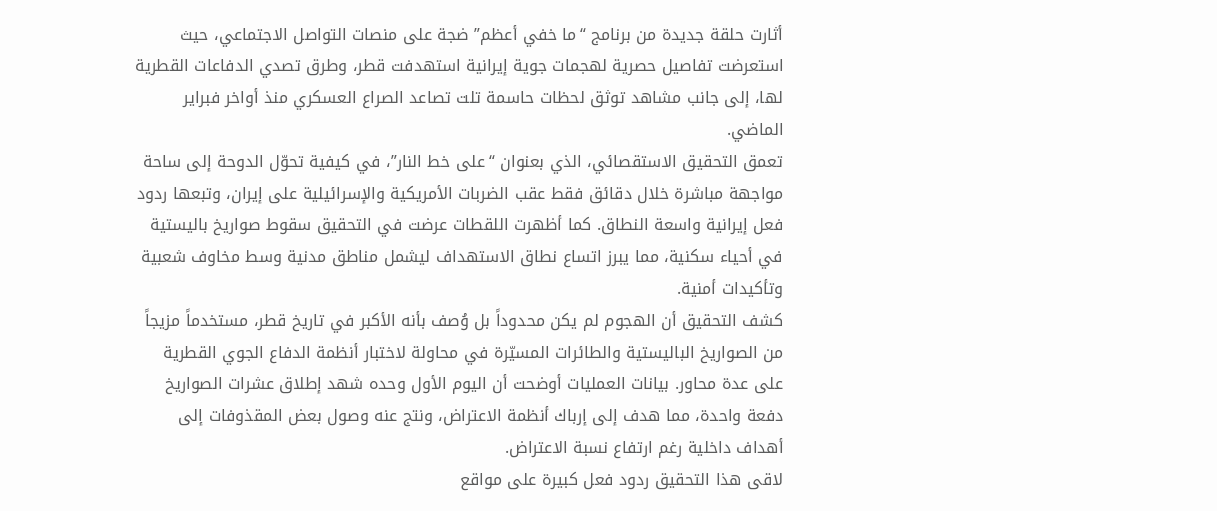أثارت حلقة جديدة من برنامج “ما خفي أعظم” ضجة على منصات التواصل الاجتماعي، حيث استعرضت تفاصيل حصرية لهجمات جوية إيرانية استهدفت قطر، وطرق تصدي الدفاعات القطرية لها، إلى جانب مشاهد توثق لحظات حاسمة تلت تصاعد الصراع العسكري منذ أواخر فبراير الماضي.
تعمق التحقيق الاستقصائي، الذي بعنوان “على خط النار”، في كيفية تحوّل الدوحة إلى ساحة مواجهة مباشرة خلال دقائق فقط عقب الضربات الأمريكية والإسرائيلية على إيران، وتبعها ردود فعل إيرانية واسعة النطاق. كما أظهرت اللقطات عرضت في التحقيق سقوط صواريخ باليستية في أحياء سكنية، مما يبرز اتساع نطاق الاستهداف ليشمل مناطق مدنية وسط مخاوف شعبية وتأكيدات أمنية.
كشف التحقيق أن الهجوم لم يكن محدوداً بل وُصف بأنه الأكبر في تاريخ قطر، مستخدماً مزيجاً من الصواريخ الباليستية والطائرات المسيّرة في محاولة لاختبار أنظمة الدفاع الجوي القطرية على عدة محاور. بيانات العمليات أوضحت أن اليوم الأول وحده شهد إطلاق عشرات الصواريخ دفعة واحدة، مما هدف إلى إرباك أنظمة الاعتراض، ونتج عنه وصول بعض المقذوفات إلى أهداف داخلية رغم ارتفاع نسبة الاعتراض.
لاقى هذا التحقيق ردود فعل كبيرة على مواقع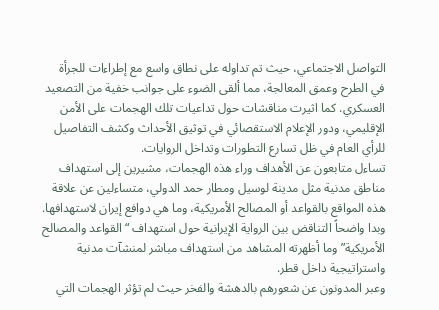التواصل الاجتماعي، حيث تم تداوله على نطاق واسع مع إطراءات للجرأة في الطرح وعمق المعالجة، مما ألقى الضوء على جوانب خفية من التصعيد العسكري. كما اثيرت مناقشات حول تداعيات تلك الهجمات على الأمن الإقليمي، ودور الإعلام الاستقصائي في توثيق الأحداث وكشف التفاصيل للرأي العام في ظل تسارع التطورات وتداخل الروايات.
تساءل متابعون عن الأهداف وراء هذه الهجمات، مشيرين إلى استهداف مناطق مدنية مثل مدينة لوسيل ومطار حمد الدولي، متساءلين عن علاقة هذه المواقع بالقواعد أو المصالح الأمريكية، وما هي دوافع إيران لاستهدافها. وبدا واضحاً التناقض بين الرواية الإيرانية حول استهداف “القواعد والمصالح الأمريكية” وما أظهرته المشاهد من استهداف مباشر لمنشآت مدنية واستراتيجية داخل قطر.
وعبر المدونون عن شعورهم بالدهشة والفخر حيث لم تؤثر الهجمات التي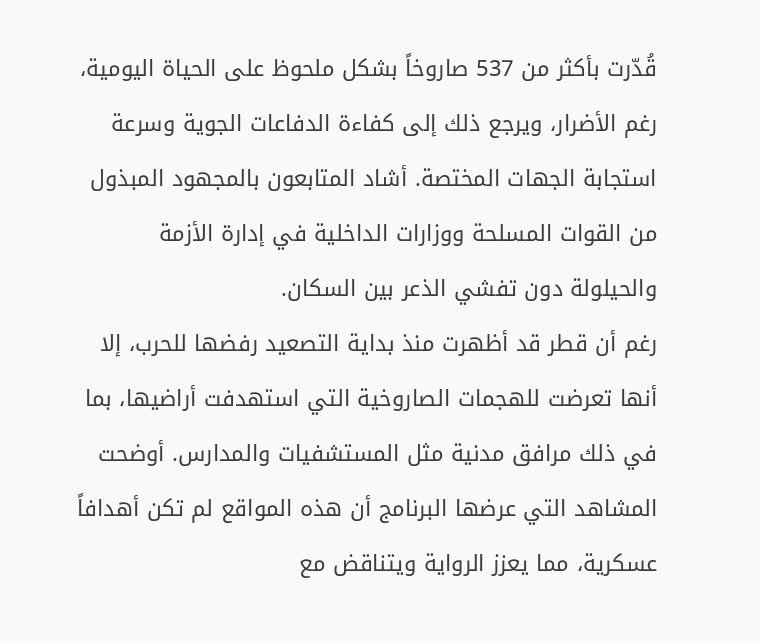قُدّرت بأكثر من 537 صاروخاً بشكل ملحوظ على الحياة اليومية، رغم الأضرار، ويرجع ذلك إلى كفاءة الدفاعات الجوية وسرعة استجابة الجهات المختصة. أشاد المتابعون بالمجهود المبذول من القوات المسلحة ووزارات الداخلية في إدارة الأزمة والحيلولة دون تفشي الذعر بين السكان.
رغم أن قطر قد أظهرت منذ بداية التصعيد رفضها للحرب، إلا أنها تعرضت للهجمات الصاروخية التي استهدفت أراضيها، بما في ذلك مرافق مدنية مثل المستشفيات والمدارس. أوضحت المشاهد التي عرضها البرنامج أن هذه المواقع لم تكن أهدافاً عسكرية، مما يعزز الرواية ويتناقض مع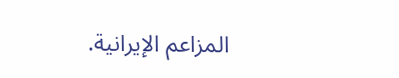المزاعم الإيرانية.